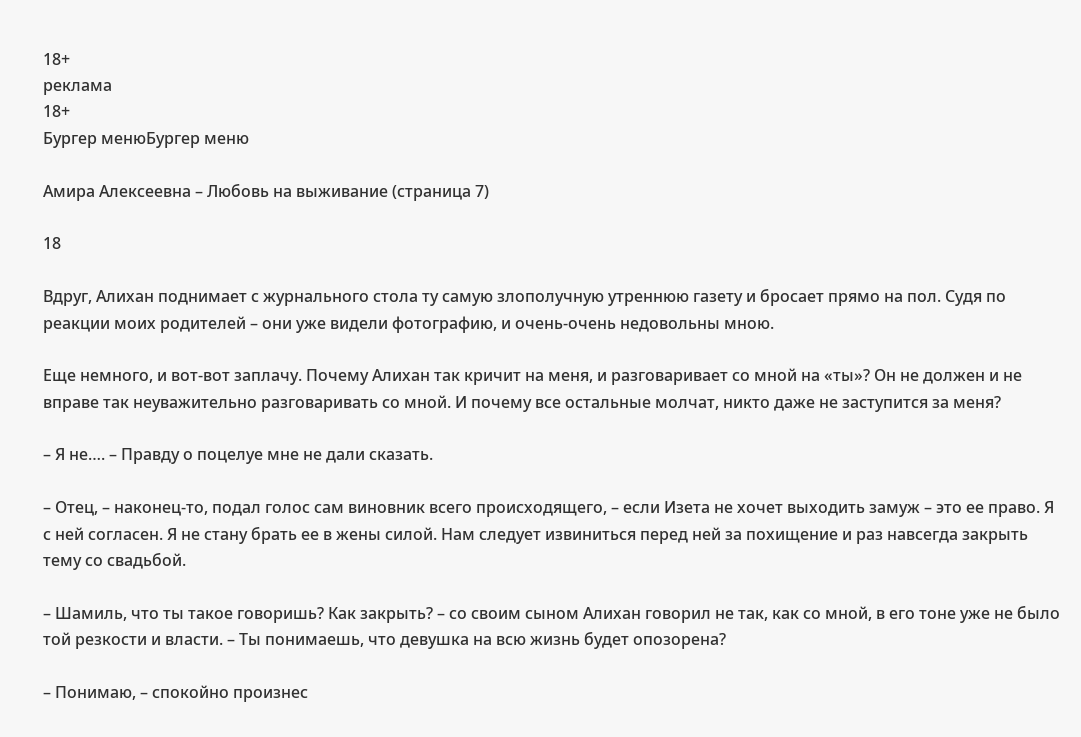18+
реклама
18+
Бургер менюБургер меню

Амира Алексеевна – Любовь на выживание (страница 7)

18

Вдруг, Алихан поднимает с журнального стола ту самую злополучную утреннюю газету и бросает прямо на пол. Судя по реакции моих родителей – они уже видели фотографию, и очень-очень недовольны мною.

Еще немного, и вот-вот заплачу. Почему Алихан так кричит на меня, и разговаривает со мной на «ты»? Он не должен и не вправе так неуважительно разговаривать со мной. И почему все остальные молчат, никто даже не заступится за меня?

– Я не…. – Правду о поцелуе мне не дали сказать.

– Отец, – наконец-то, подал голос сам виновник всего происходящего, – если Изета не хочет выходить замуж – это ее право. Я с ней согласен. Я не стану брать ее в жены силой. Нам следует извиниться перед ней за похищение и раз навсегда закрыть тему со свадьбой.

– Шамиль, что ты такое говоришь? Как закрыть? – со своим сыном Алихан говорил не так, как со мной, в его тоне уже не было той резкости и власти. – Ты понимаешь, что девушка на всю жизнь будет опозорена?

– Понимаю, – спокойно произнес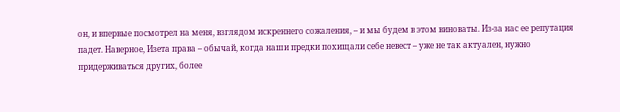он, и впервые посмотрел на меня, взглядом искреннего сожаления, – и мы будем в этом виноваты. Из-за нас ее репутация падет. Наверное, Изета права – обычай, когда наши предки похищали себе невест – уже не так актуален, нужно придерживаться других, более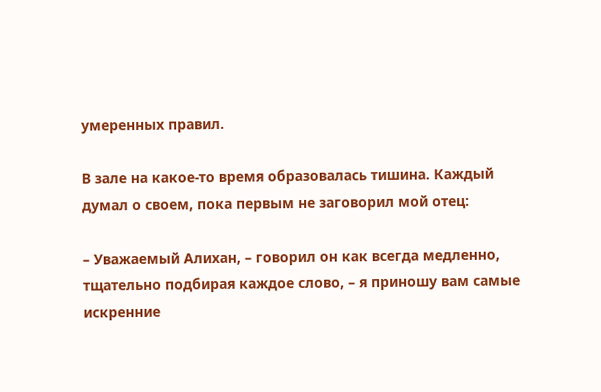умеренных правил.

В зале на какое-то время образовалась тишина. Каждый думал о своем, пока первым не заговорил мой отец:

– Уважаемый Алихан, – говорил он как всегда медленно, тщательно подбирая каждое слово, – я приношу вам самые искренние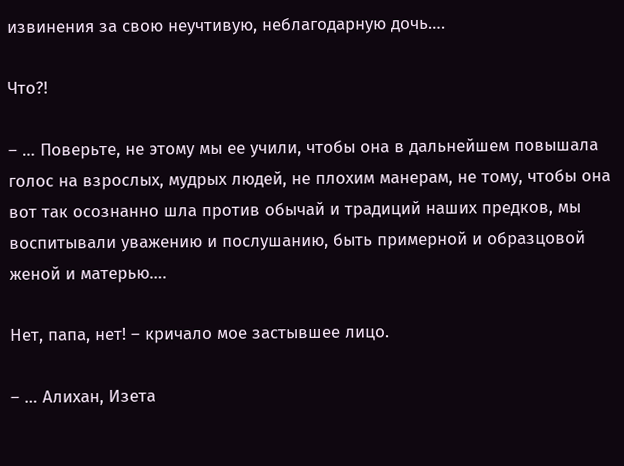извинения за свою неучтивую, неблагодарную дочь….

Что?!

– … Поверьте, не этому мы ее учили, чтобы она в дальнейшем повышала голос на взрослых, мудрых людей, не плохим манерам, не тому, чтобы она вот так осознанно шла против обычай и традиций наших предков, мы воспитывали уважению и послушанию, быть примерной и образцовой женой и матерью….

Нет, папа, нет! – кричало мое застывшее лицо.

– … Алихан, Изета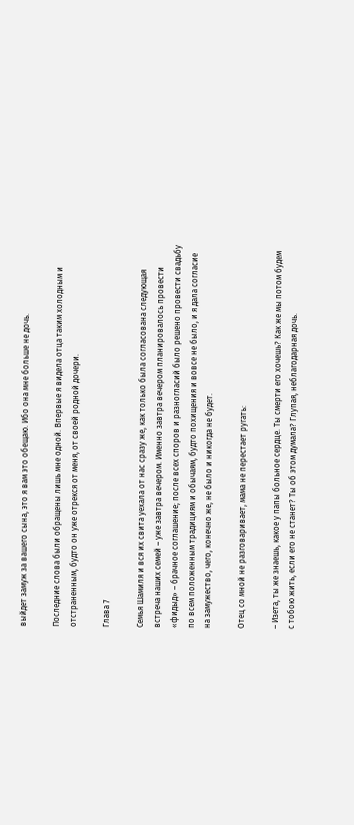выйдет замуж за вашего сына, это я вам это обещаю. Ибо она мне больше не дочь.

Последние слова были обращены лишь мне одной. Впервые я видела отца таким холодным и отстраненным, будто он уже отрекся от меня, от своей родной дочери.

Глава 7

Семья Шамиля и вся их свита уехала от нас сразу же, как только была согласована следующая встреча наших семей – уже завтра вечером. Именно завтра вечером планировалось провести «фидыд» – брачное соглашение; после всех споров и разногласий было решено провести свадьбу по всем положенным традициям и обычаям, будто похищения и вовсе не было, и я дала согласие на замужество, чего, конечно же, не было и никогда не будет.

Отец со мной не разговаривает, мама не перестает ругать:

– Изета, ты же знаешь, какое у папы больное сердце. Ты смерти его хочешь? Как же мы потом будем с тобою жить, если его не станет? Ты об этом думала? Глупая, неблагодарная дочь.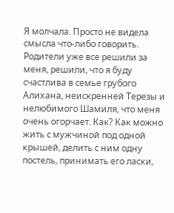Я молчала. Просто не видела смысла что-либо говорить. Родители уже все решили за меня, решили, что я буду счастлива в семье грубого Алихана, неискренней Терезы и нелюбимого Шамиля, что меня очень огорчает. Как? Как можно жить с мужчиной под одной крышей, делить с ним одну постель, принимать его ласки,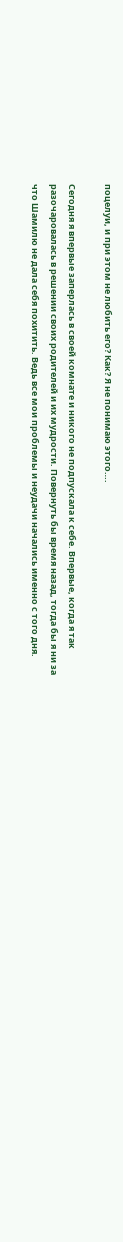поцелуи, и при этом не любить его? Как? Я не понимаю этого….

Сегодня я впервые заперлась в своей комнате и никого не подпускала к себе. Впервые, когда я так разочаровалась в решении своих родителей и их мудрости. Повернуть бы время назад, тогда бы я ни за что Шамилю не дала себя похитить. Ведь все мои проблемы и неудачи начались именно с того дня.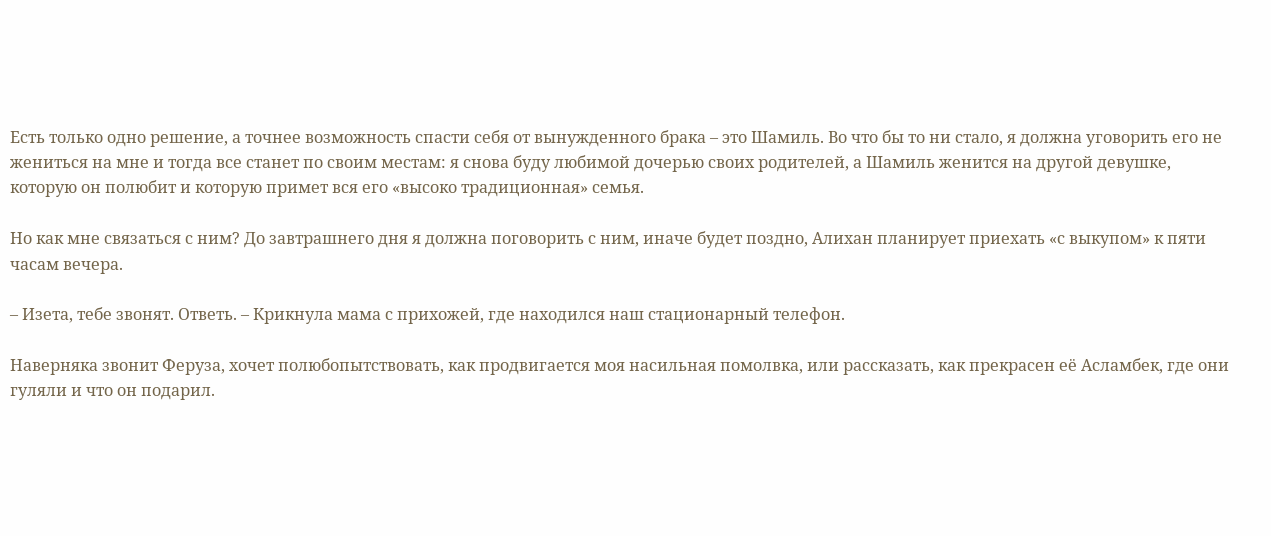Есть только одно решение, а точнее возможность спасти себя от вынужденного брака – это Шамиль. Во что бы то ни стало, я должна уговорить его не жениться на мне и тогда все станет по своим местам: я снова буду любимой дочерью своих родителей, а Шамиль женится на другой девушке, которую он полюбит и которую примет вся его «высоко традиционная» семья.

Но как мне связаться с ним? До завтрашнего дня я должна поговорить с ним, иначе будет поздно, Алихан планирует приехать «с выкупом» к пяти часам вечера.

– Изета, тебе звонят. Ответь. – Крикнула мама с прихожей, где находился наш стационарный телефон.

Наверняка звонит Феруза, хочет полюбопытствовать, как продвигается моя насильная помолвка, или рассказать, как прекрасен её Асламбек, где они гуляли и что он подарил.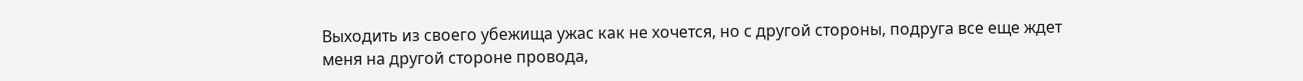Выходить из своего убежища ужас как не хочется, но с другой стороны, подруга все еще ждет меня на другой стороне провода,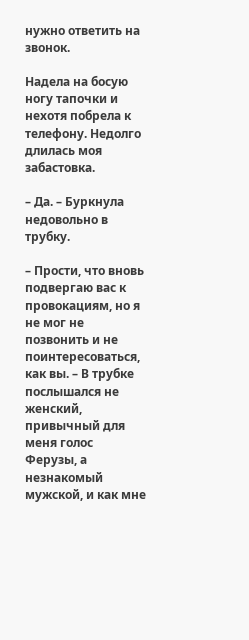нужно ответить на звонок.

Надела на босую ногу тапочки и нехотя побрела к телефону. Недолго длилась моя забастовка.

– Да. – Буркнула недовольно в трубку.

– Прости, что вновь подвергаю вас к провокациям, но я не мог не позвонить и не поинтересоваться, как вы. – В трубке послышался не женский, привычный для меня голос Ферузы, а незнакомый мужской, и как мне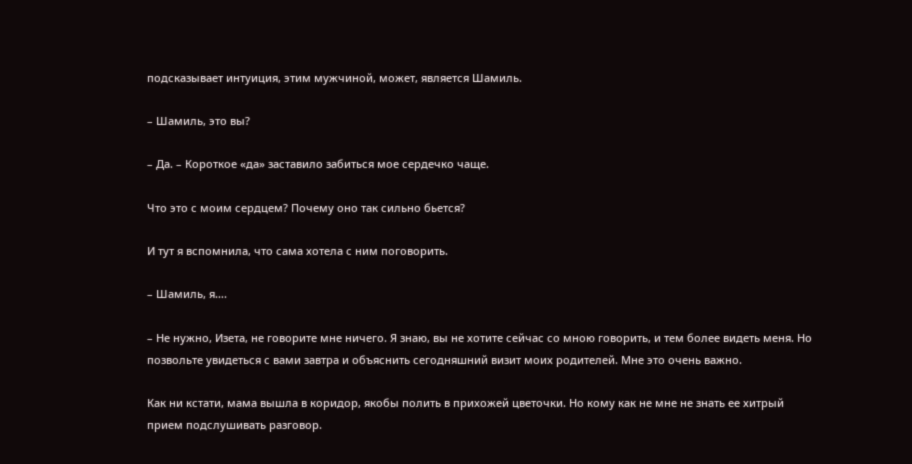подсказывает интуиция, этим мужчиной, может, является Шамиль.

– Шамиль, это вы?

– Да. – Короткое «да» заставило забиться мое сердечко чаще.

Что это с моим сердцем? Почему оно так сильно бьется?

И тут я вспомнила, что сама хотела с ним поговорить.

– Шамиль, я….

– Не нужно, Изета, не говорите мне ничего. Я знаю, вы не хотите сейчас со мною говорить, и тем более видеть меня. Но позвольте увидеться с вами завтра и объяснить сегодняшний визит моих родителей. Мне это очень важно.

Как ни кстати, мама вышла в коридор, якобы полить в прихожей цветочки. Но кому как не мне не знать ее хитрый прием подслушивать разговор.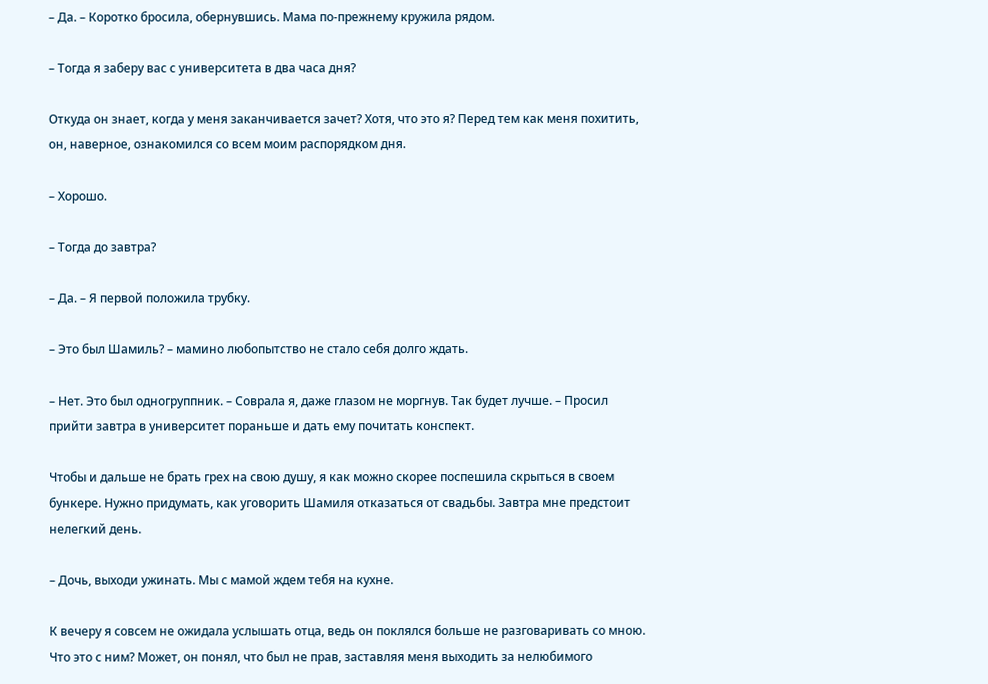– Да. – Коротко бросила, обернувшись. Мама по-прежнему кружила рядом.

– Тогда я заберу вас с университета в два часа дня?

Откуда он знает, когда у меня заканчивается зачет? Хотя, что это я? Перед тем как меня похитить, он, наверное, ознакомился со всем моим распорядком дня.

– Хорошо.

– Тогда до завтра?

– Да. – Я первой положила трубку.

– Это был Шамиль? – мамино любопытство не стало себя долго ждать.

– Нет. Это был одногруппник. – Соврала я, даже глазом не моргнув. Так будет лучше. – Просил прийти завтра в университет пораньше и дать ему почитать конспект.

Чтобы и дальше не брать грех на свою душу, я как можно скорее поспешила скрыться в своем бункере. Нужно придумать, как уговорить Шамиля отказаться от свадьбы. Завтра мне предстоит нелегкий день.

– Дочь, выходи ужинать. Мы с мамой ждем тебя на кухне.

К вечеру я совсем не ожидала услышать отца, ведь он поклялся больше не разговаривать со мною. Что это с ним? Может, он понял, что был не прав, заставляя меня выходить за нелюбимого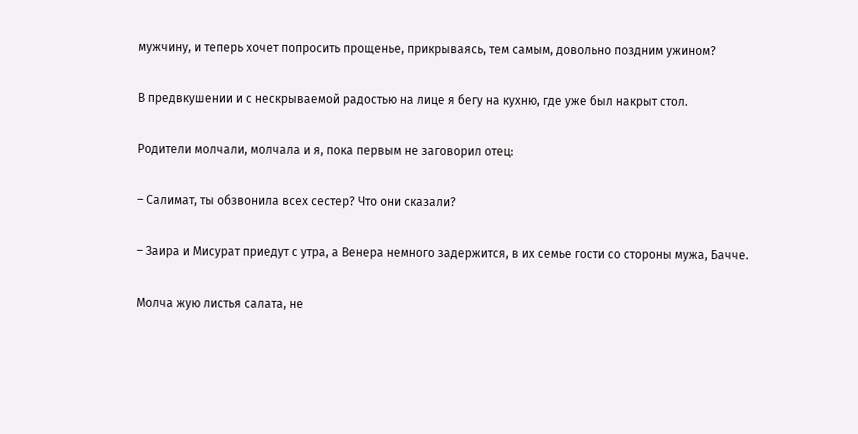мужчину, и теперь хочет попросить прощенье, прикрываясь, тем самым, довольно поздним ужином?

В предвкушении и с нескрываемой радостью на лице я бегу на кухню, где уже был накрыт стол.

Родители молчали, молчала и я, пока первым не заговорил отец:

– Салимат, ты обзвонила всех сестер? Что они сказали?

– Заира и Мисурат приедут с утра, а Венера немного задержится, в их семье гости со стороны мужа, Бачче.

Молча жую листья салата, не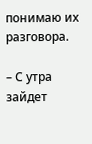понимаю их разговора.

– С утра зайдет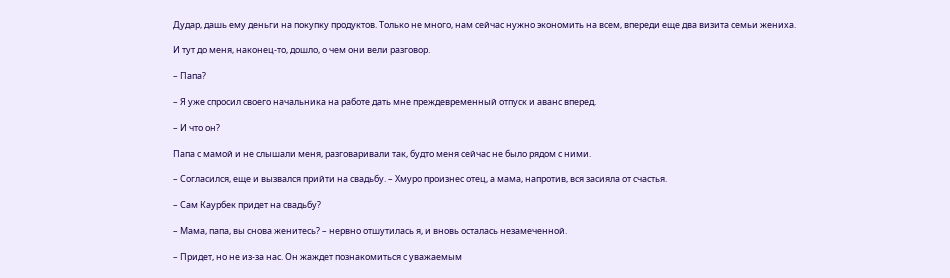Дудар, дашь ему деньги на покупку продуктов. Только не много, нам сейчас нужно экономить на всем, впереди еще два визита семьи жениха.

И тут до меня, наконец-то, дошло, о чем они вели разговор.

– Папа?

– Я уже спросил своего начальника на работе дать мне преждевременный отпуск и аванс вперед.

– И что он?

Папа с мамой и не слышали меня, разговаривали так, будто меня сейчас не было рядом с ними.

– Согласился, еще и вызвался прийти на свадьбу. – Хмуро произнес отец, а мама, напротив, вся засияла от счастья.

– Сам Каурбек придет на свадьбу?

– Мама, папа, вы снова женитесь? – нервно отшутилась я, и вновь осталась незамеченной.

– Придет, но не из-за нас. Он жаждет познакомиться с уважаемым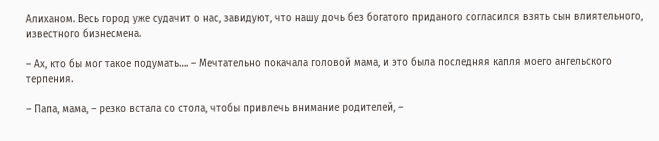Алиханом. Весь город уже судачит о нас, завидуют, что нашу дочь без богатого приданого согласился взять сын влиятельного, известного бизнесмена.

– Ах, кто бы мог такое подумать…. – Мечтательно покачала головой мама, и это была последняя капля моего ангельского терпения.

– Папа, мама, – резко встала со стола, чтобы привлечь внимание родителей, –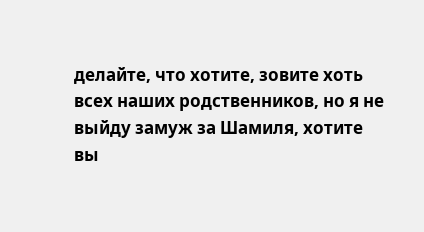делайте, что хотите, зовите хоть всех наших родственников, но я не выйду замуж за Шамиля, хотите вы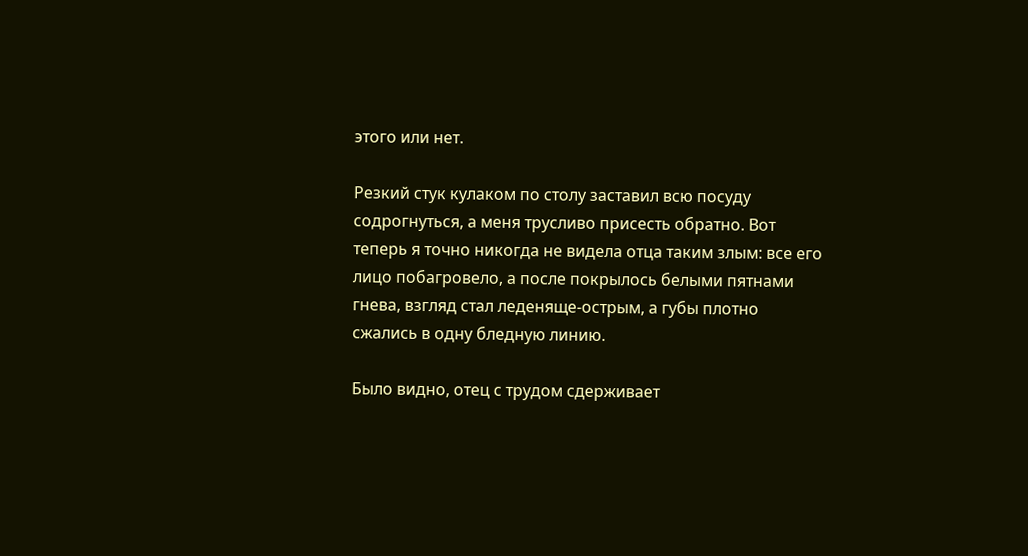этого или нет.

Резкий стук кулаком по столу заставил всю посуду содрогнуться, а меня трусливо присесть обратно. Вот теперь я точно никогда не видела отца таким злым: все его лицо побагровело, а после покрылось белыми пятнами гнева, взгляд стал леденяще-острым, а губы плотно сжались в одну бледную линию.

Было видно, отец с трудом сдерживает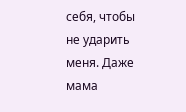себя, чтобы не ударить меня. Даже мама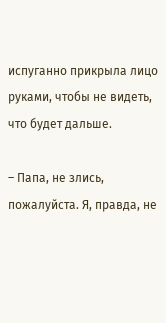испуганно прикрыла лицо руками, чтобы не видеть, что будет дальше.

– Папа, не злись, пожалуйста. Я, правда, не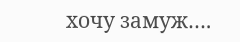хочу замуж….